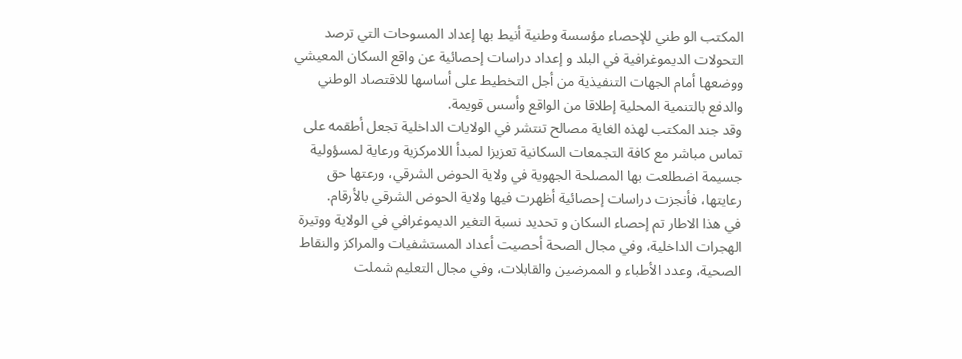المكتب الو طني للإحصاء مؤسسة وطنية أنيط بها إعداد المسوحات التي ترصد التحولات الديموغرافية في البلد و إعداد دراسات إحصائية عن واقع السكان المعيشي ووضعها أمام الجهات التنفيذية من أجل التخطيط على أساسها للاقتصاد الوطني والدفع بالتنمية المحلية إطلاقا من الواقع وأسس قويمة.
وقد جند المكتب لهذه الغاية مصالح تنتشر في الولايات الداخلية تجعل أطقمه على تماس مباشر مع كافة التجمعات السكانية تعزيزا لمبدأ اللامركزية ورعاية لمسؤولية جسيمة اضطلعت بها المصلحة الجهوية في ولاية الحوض الشرقي، ورعتها حق رعايتها، فأنجزت دراسات إحصائية أظهرت فيها ولاية الحوض الشرقي بالأرقام.
في هذا الاطار تم إحصاء السكان و تحديد نسبة التغير الديموغرافي في الولاية ووتيرة الهجرات الداخلية، وفي مجال الصحة أحصيت أعداد المستشفيات والمراكز والنقاط الصحية، وعدد الأطباء و الممرضين والقابلات، وفي مجال التعليم شملت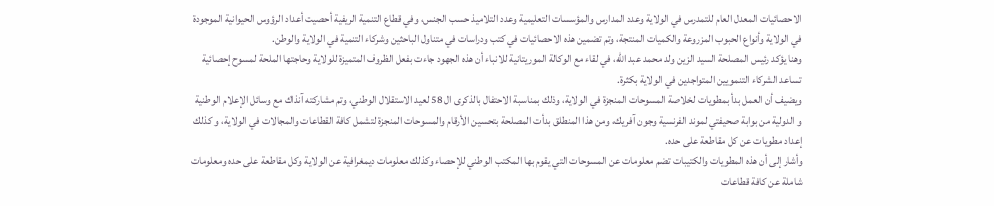الاحصائيات المعدل العام للتمدرس في الولاية وعدد المدارس والمؤسسات التعليمية وعدد التلاميذ حسب الجنس، وفي قطاع التنمية الريفية أحصيت أعداد الرؤوس الحيوانية الموجودة في الولاية وأنواع الحبوب المزروعة والكميات المنتجة، وتم تضمين هذه الاحصائيات في كتب ودراسات في متناول الباحثين وشركاء التنمية في الولاية والوطن.
وهنا يؤكد رئيس المصلحة السيد الزين ولد محمد عبد الله، في لقاء مع الوكالة الموريتانية للانباء أن هذه الجهود جاءت بفعل الظروف المتميزة للولاية وحاجتها الملحة لمسوح إحصائية تساعد الشركاء التنمويين المتواجدين في الولاية بكثرة.
ويضيف أن العمل بدأ بمطويات لخلاصة المسوحات المنجزة في الولاية، وذلك بمناسبة الاحتفال بالذكرى ال 58 لعيد الاستقلال الوطني، وتم مشاركته آنذاك مع وسائل الإعلام الوطنية و الدولية من بوابة صحيفتي لموند الفرنسية وجون آفريك، ومن هذا المنطلق بدأت المصلحة بتحسين الأرقام والمسوحات المنجزة لتشمل كافة القطاعات والمجالات في الولاية، و كذلك إعداد مطويات عن كل مقاطعة على حده.
وأشار إلى أن هذه المطويات والكتيبات تضم معلومات عن المسوحات التي يقوم بها المكتب الوطني للإحصاء وكذلك معلومات ديمغرافية عن الولاية وكل مقاطعة على حده ومعلومات شاملة عن كافة قطاعات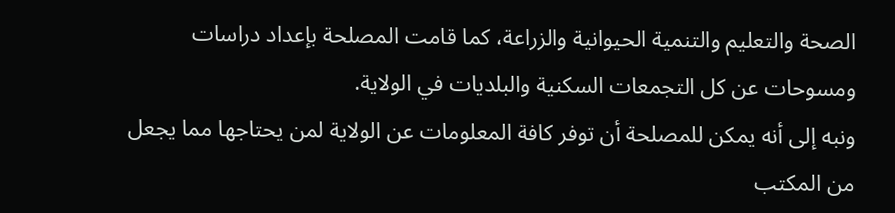الصحة والتعليم والتنمية الحيوانية والزراعة، كما قامت المصلحة بإعداد دراسات ومسوحات عن كل التجمعات السكنية والبلديات في الولاية.
ونبه إلى أنه يمكن للمصلحة أن توفر كافة المعلومات عن الولاية لمن يحتاجها مما يجعل من المكتب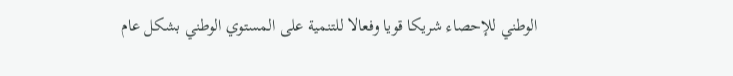الوطني للإحصاء شريكا قويا وفعالا للتنمية على المستوي الوطني بشكل عام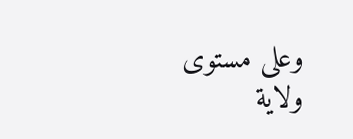وعلى مستوى ولاية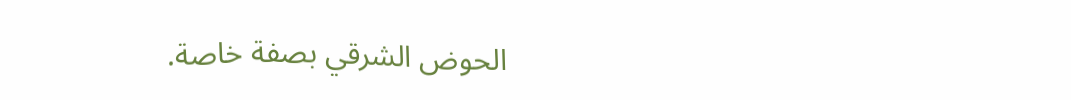الحوض الشرقي بصفة خاصة.